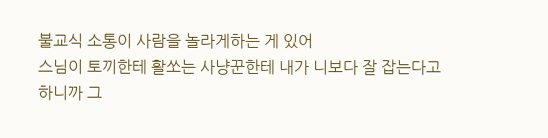불교식 소통이 사람을 놀라게하는 게 있어
스님이 토끼한테 활쏘는 사냥꾼한테 내가 니보다 잘 잡는다고
하니까 그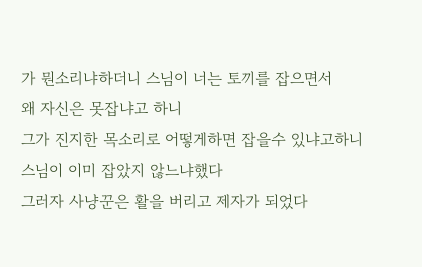가 뭔소리냐하더니 스님이 너는 토끼를 잡으면서
왜 자신은 못잡냐고 하니
그가 진지한 목소리로 어떻게하면 잡을수 있냐고하니
스님이 이미 잡았지 않느냐했다
그러자 사냥꾼은 활을 버리고 제자가 되었다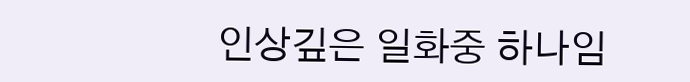인상깊은 일화중 하나임